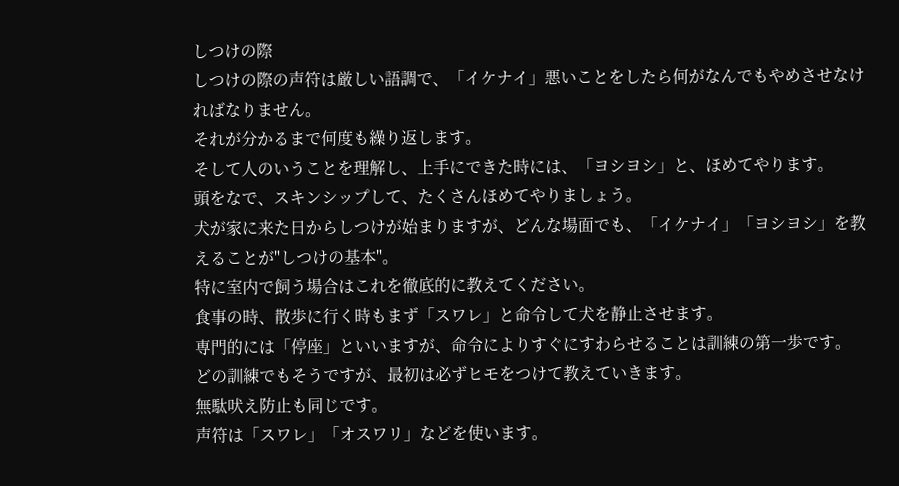しつけの際
しつけの際の声符は厳しい語調で、「イケナイ」悪いことをしたら何がなんでもやめさせなければなりません。
それが分かるまで何度も繰り返します。
そして人のいうことを理解し、上手にできた時には、「ヨシヨシ」と、ほめてやります。
頭をなで、スキンシップして、たくさんほめてやりましょう。
犬が家に来た日からしつけが始まりますが、どんな場面でも、「イケナイ」「ヨシヨシ」を教えることが"しつけの基本"。
特に室内で飼う場合はこれを徹底的に教えてください。
食事の時、散歩に行く時もまず「スワレ」と命令して犬を静止させます。
専門的には「停座」といいますが、命令によりすぐにすわらせることは訓練の第一歩です。
どの訓練でもそうですが、最初は必ずヒモをつけて教えていきます。
無駄吠え防止も同じです。
声符は「スワレ」「オスワリ」などを使います。